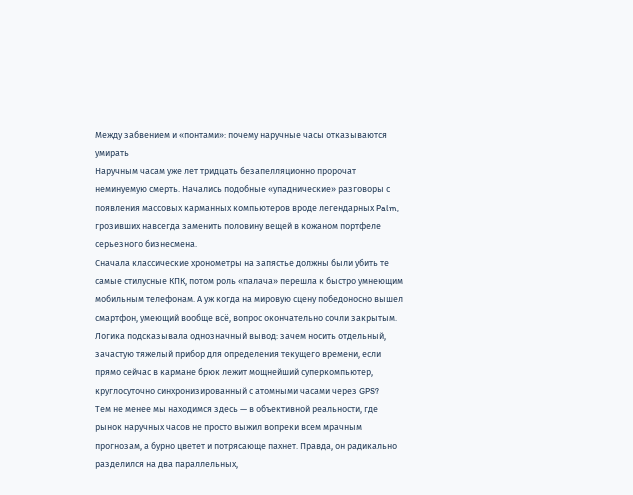Между забвением и «понтами»: почему наручные часы отказываются умирать
Наручным часам уже лет тридцать безапелляционно пророчат неминуемую смерть. Начались подобные «упаднические» разговоры с появления массовых карманных компьютеров вроде легендарных Palm, грозивших навсегда заменить половину вещей в кожаном портфеле серьезного бизнесмена.
Сначала классические хронометры на запястье должны были убить те самые стилусные КПК, потом роль «палача» перешла к быстро умнеющим мобильным телефонам. А уж когда на мировую сцену победоносно вышел смартфон, умеющий вообще всё, вопрос окончательно сочли закрытым. Логика подсказывала однозначный вывод: зачем носить отдельный, зачастую тяжелый прибор для определения текущего времени, если прямо сейчас в кармане брюк лежит мощнейший суперкомпьютер, круглосуточно синхронизированный с атомными часами через GPS?
Тем не менее мы находимся здесь — в объективной реальности, где рынок наручных часов не просто выжил вопреки всем мрачным прогнозам, а бурно цветет и потрясающе пахнет. Правда, он радикально разделился на два параллельных,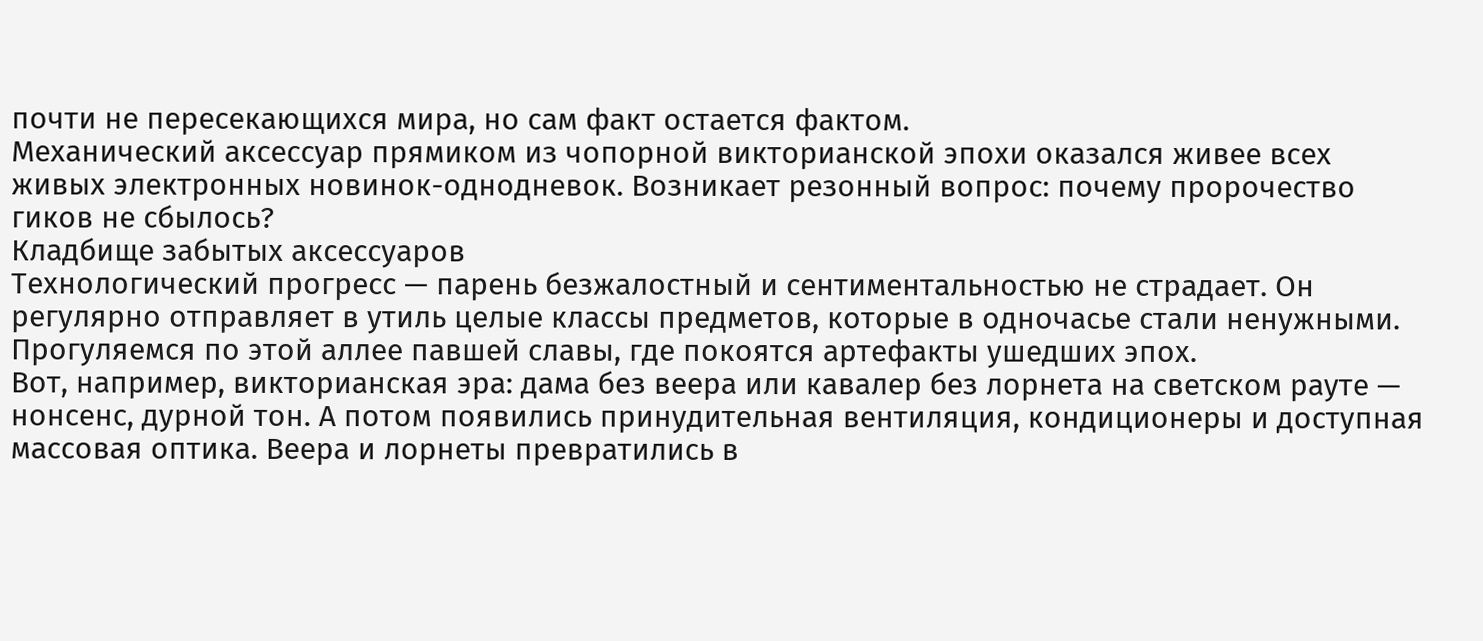почти не пересекающихся мира, но сам факт остается фактом.
Механический аксессуар прямиком из чопорной викторианской эпохи оказался живее всех живых электронных новинок-однодневок. Возникает резонный вопрос: почему пророчество гиков не сбылось?
Кладбище забытых аксессуаров
Технологический прогресс — парень безжалостный и сентиментальностью не страдает. Он регулярно отправляет в утиль целые классы предметов, которые в одночасье стали ненужными. Прогуляемся по этой аллее павшей славы, где покоятся артефакты ушедших эпох.
Вот, например, викторианская эра: дама без веера или кавалер без лорнета на светском рауте — нонсенс, дурной тон. А потом появились принудительная вентиляция, кондиционеры и доступная массовая оптика. Веера и лорнеты превратились в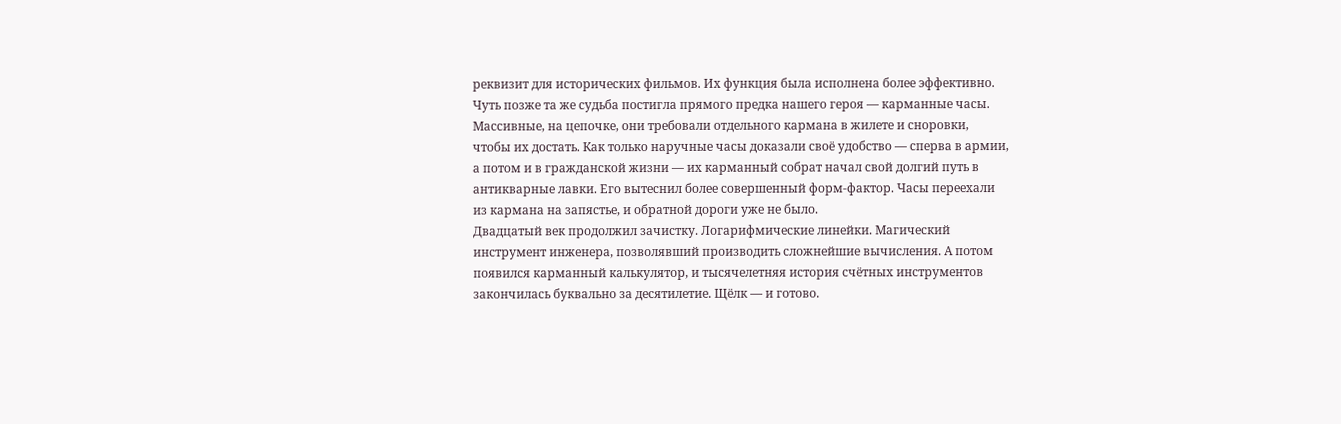реквизит для исторических фильмов. Их функция была исполнена более эффективно.
Чуть позже та же судьба постигла прямого предка нашего героя — карманные часы. Массивные, на цепочке, они требовали отдельного кармана в жилете и сноровки, чтобы их достать. Как только наручные часы доказали своё удобство — сперва в армии, а потом и в гражданской жизни — их карманный собрат начал свой долгий путь в антикварные лавки. Его вытеснил более совершенный форм-фактор. Часы переехали из кармана на запястье, и обратной дороги уже не было.
Двадцатый век продолжил зачистку. Логарифмические линейки. Магический инструмент инженера, позволявший производить сложнейшие вычисления. А потом появился карманный калькулятор, и тысячелетняя история счётных инструментов закончилась буквально за десятилетие. Щёлк — и готово.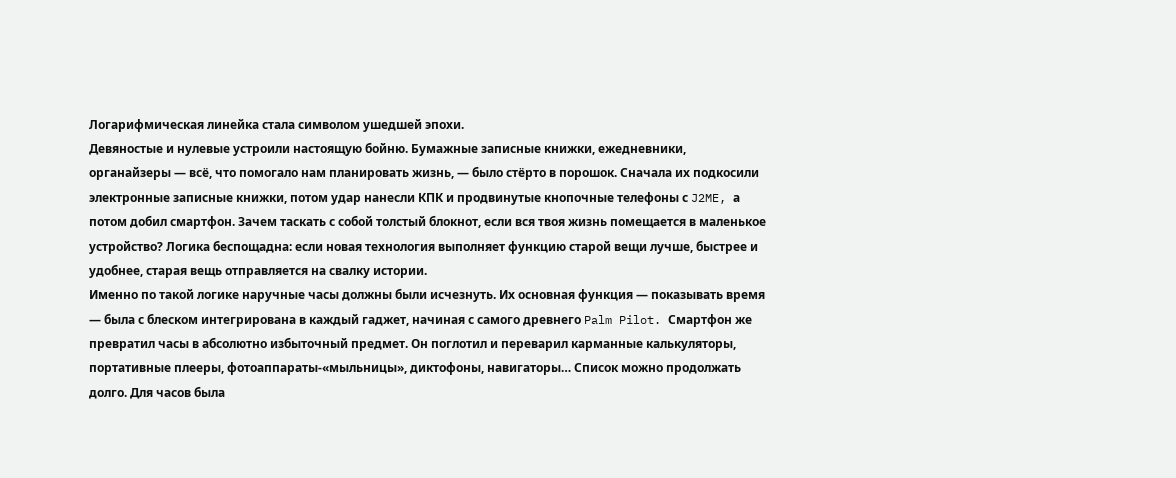Логарифмическая линейка стала символом ушедшей эпохи.
Девяностые и нулевые устроили настоящую бойню. Бумажные записные книжки, ежедневники, органайзеры — всё, что помогало нам планировать жизнь, — было стёрто в порошок. Сначала их подкосили электронные записные книжки, потом удар нанесли КПК и продвинутые кнопочные телефоны с J2ME, а потом добил смартфон. Зачем таскать с собой толстый блокнот, если вся твоя жизнь помещается в маленькое устройство? Логика беспощадна: если новая технология выполняет функцию старой вещи лучше, быстрее и удобнее, старая вещь отправляется на свалку истории.
Именно по такой логике наручные часы должны были исчезнуть. Их основная функция — показывать время — была с блеском интегрирована в каждый гаджет, начиная с самого древнего Palm Pilot. Смартфон же превратил часы в абсолютно избыточный предмет. Он поглотил и переварил карманные калькуляторы, портативные плееры, фотоаппараты-«мыльницы», диктофоны, навигаторы… Список можно продолжать долго. Для часов была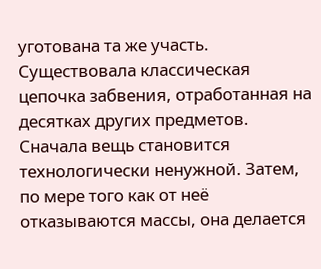уготована та же участь.
Существовала классическая цепочка забвения, отработанная на десятках других предметов.
Сначала вещь становится технологически ненужной. Затем, по мере того как от неё отказываются массы, она делается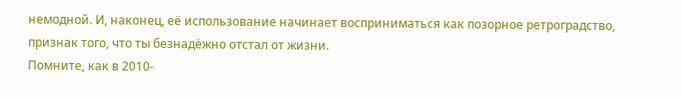немодной. И, наконец, её использование начинает восприниматься как позорное ретроградство, признак того, что ты безнадёжно отстал от жизни.
Помните, как в 2010-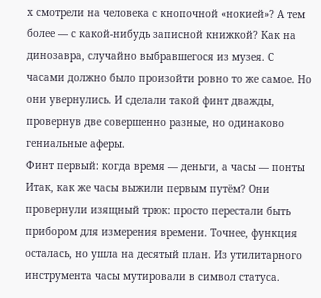х смотрели на человека с кнопочной «нокией»? А тем более — с какой-нибудь записной книжкой? Как на динозавра, случайно выбравшегося из музея. С часами должно было произойти ровно то же самое. Но они увернулись. И сделали такой финт дважды, провернув две совершенно разные, но одинаково гениальные аферы.
Финт первый: когда время — деньги, а часы — понты
Итак, как же часы выжили первым путём? Они провернули изящный трюк: просто перестали быть прибором для измерения времени. Точнее, функция осталась, но ушла на десятый план. Из утилитарного инструмента часы мутировали в символ статуса.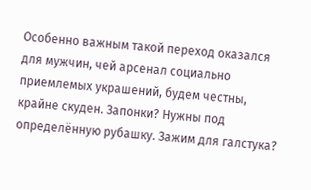Особенно важным такой переход оказался для мужчин, чей арсенал социально приемлемых украшений, будем честны, крайне скуден. Запонки? Нужны под определённую рубашку. Зажим для галстука?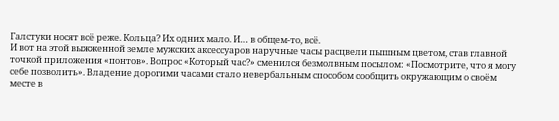Галстуки носят всё реже. Кольца? Их одних мало. И… в общем-то, всё.
И вот на этой выжженной земле мужских аксессуаров наручные часы расцвели пышным цветом, став главной точкой приложения «понтов». Вопрос «Который час?» сменился безмолвным посылом: «Посмотрите, что я могу себе позволить». Владение дорогими часами стало невербальным способом сообщить окружающим о своём месте в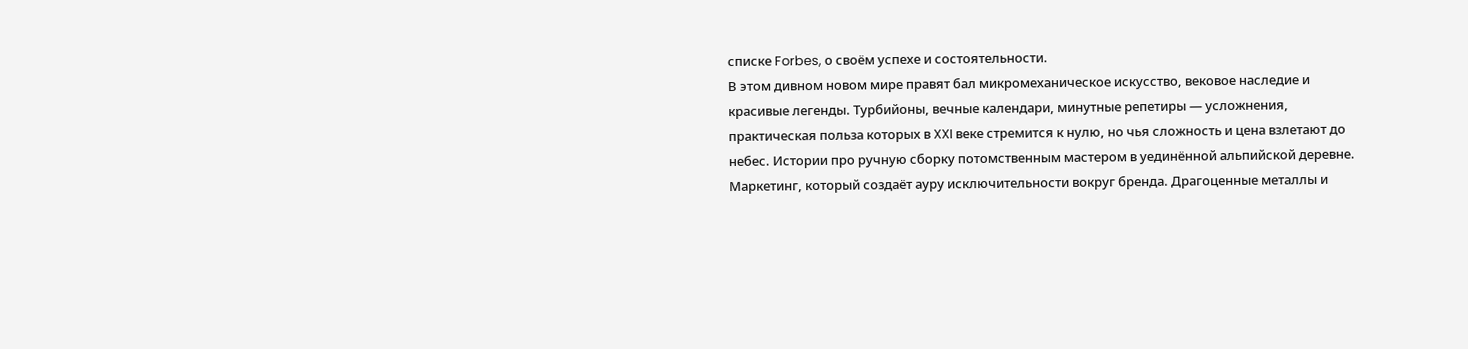списке Forbes, о своём успехе и состоятельности.
В этом дивном новом мире правят бал микромеханическое искусство, вековое наследие и красивые легенды. Турбийоны, вечные календари, минутные репетиры — усложнения, практическая польза которых в XXI веке стремится к нулю, но чья сложность и цена взлетают до небес. Истории про ручную сборку потомственным мастером в уединённой альпийской деревне. Маркетинг, который создаёт ауру исключительности вокруг бренда. Драгоценные металлы и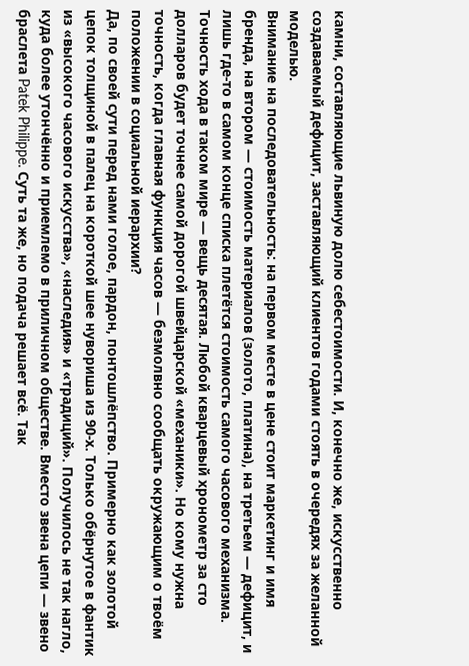камни, составляющие львиную долю себестоимости. И, конечно же, искусственно создаваемый дефицит, заставляющий клиентов годами стоять в очередях за желанной моделью.
Внимание на последовательность: на первом месте в цене стоит маркетинг и имя бренда, на втором — стоимость материалов (золото, платина), на третьем — дефицит, и лишь где-то в самом конце списка плетётся стоимость самого часового механизма. Точность хода в таком мире — вещь десятая. Любой кварцевый хронометр за сто долларов будет точнее самой дорогой швейцарской «механики». Но кому нужна точность, когда главная функция часов — безмолвно сообщать окружающим о твоём положении в социальной иерархии?
Да, по своей сути перед нами голое, пардон, понтошлёпство. Примерно как золотой цепок толщиной в палец на короткой шее нувориша из 90-х. Только обёрнутое в фантик из «высокого часового искусства», «наследия» и «традиций». Получилось не так нагло, куда более утончённо и приемлемо в приличном обществе. Вместо звена цепи — звено браслета Patek Philippe. Суть та же, но подача решает всё. Так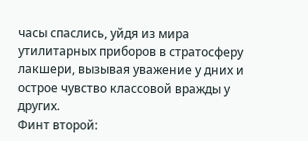часы спаслись, уйдя из мира утилитарных приборов в стратосферу лакшери, вызывая уважение у дних и острое чувство классовой вражды у других.
Финт второй: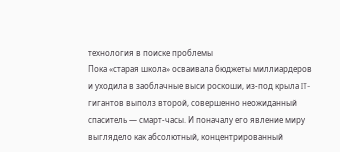технология в поиске проблемы
Пока «старая школа» осваивала бюджеты миллиардеров и уходила в заоблачные выси роскоши, из-под крыла IT-гигантов выполз второй, совершенно неожиданный спаситель — смарт-часы. И поначалу его явление миру выглядело как абсолютный, концентрированный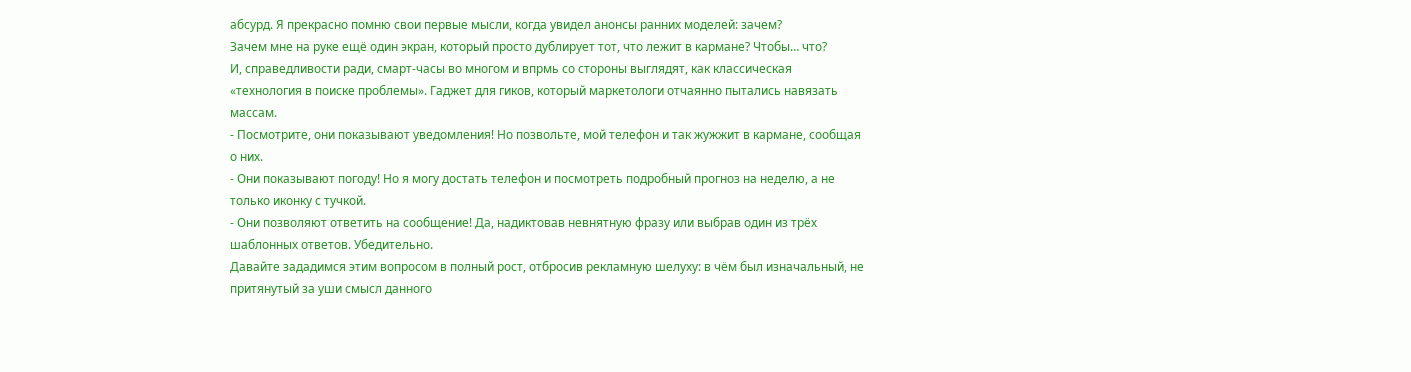абсурд. Я прекрасно помню свои первые мысли, когда увидел анонсы ранних моделей: зачем?
Зачем мне на руке ещё один экран, который просто дублирует тот, что лежит в кармане? Чтобы… что?
И, справедливости ради, смарт-часы во многом и впрмь со стороны выглядят, как классическая «технология в поиске проблемы». Гаджет для гиков, который маркетологи отчаянно пытались навязать массам.
- Посмотрите, они показывают уведомления! Но позвольте, мой телефон и так жужжит в кармане, сообщая о них.
- Они показывают погоду! Но я могу достать телефон и посмотреть подробный прогноз на неделю, а не только иконку с тучкой.
- Они позволяют ответить на сообщение! Да, надиктовав невнятную фразу или выбрав один из трёх шаблонных ответов. Убедительно.
Давайте зададимся этим вопросом в полный рост, отбросив рекламную шелуху: в чём был изначальный, не притянутый за уши смысл данного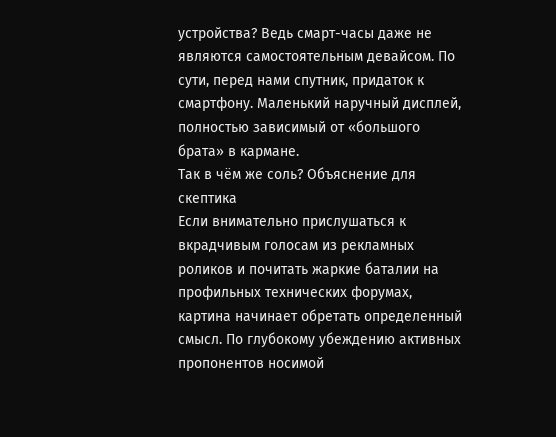устройства? Ведь смарт-часы даже не являются самостоятельным девайсом. По сути, перед нами спутник, придаток к смартфону. Маленький наручный дисплей, полностью зависимый от «большого брата» в кармане.
Так в чём же соль? Объяснение для скептика
Если внимательно прислушаться к вкрадчивым голосам из рекламных роликов и почитать жаркие баталии на профильных технических форумах, картина начинает обретать определенный смысл. По глубокому убеждению активных пропонентов носимой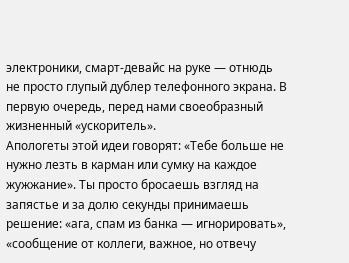электроники, смарт-девайс на руке — отнюдь не просто глупый дублер телефонного экрана. В первую очередь, перед нами своеобразный жизненный «ускоритель».
Апологеты этой идеи говорят: «Тебе больше не нужно лезть в карман или сумку на каждое жужжание». Ты просто бросаешь взгляд на запястье и за долю секунды принимаешь решение: «ага, спам из банка — игнорировать», «сообщение от коллеги, важное, но отвечу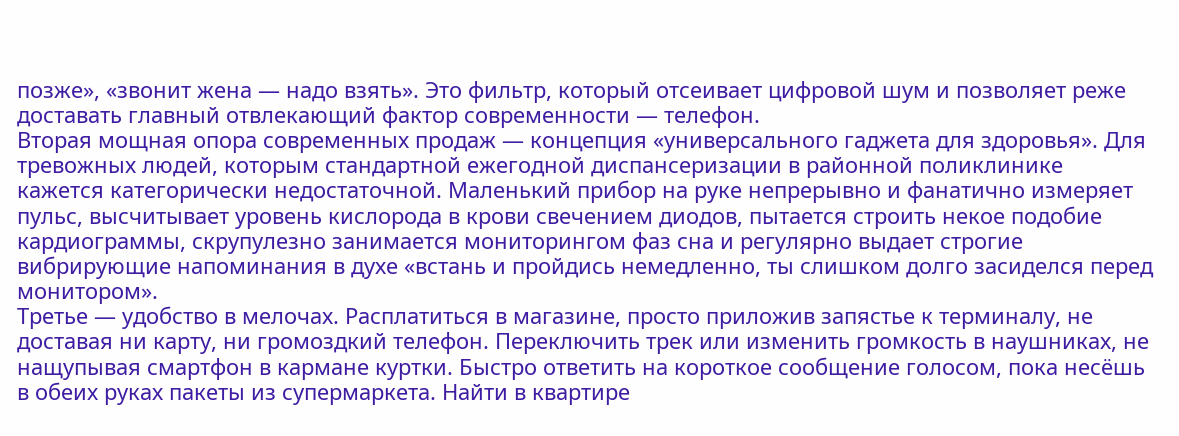позже», «звонит жена — надо взять». Это фильтр, который отсеивает цифровой шум и позволяет реже доставать главный отвлекающий фактор современности — телефон.
Вторая мощная опора современных продаж — концепция «универсального гаджета для здоровья». Для тревожных людей, которым стандартной ежегодной диспансеризации в районной поликлинике кажется категорически недостаточной. Маленький прибор на руке непрерывно и фанатично измеряет пульс, высчитывает уровень кислорода в крови свечением диодов, пытается строить некое подобие кардиограммы, скрупулезно занимается мониторингом фаз сна и регулярно выдает строгие вибрирующие напоминания в духе «встань и пройдись немедленно, ты слишком долго засиделся перед монитором».
Третье — удобство в мелочах. Расплатиться в магазине, просто приложив запястье к терминалу, не доставая ни карту, ни громоздкий телефон. Переключить трек или изменить громкость в наушниках, не нащупывая смартфон в кармане куртки. Быстро ответить на короткое сообщение голосом, пока несёшь в обеих руках пакеты из супермаркета. Найти в квартире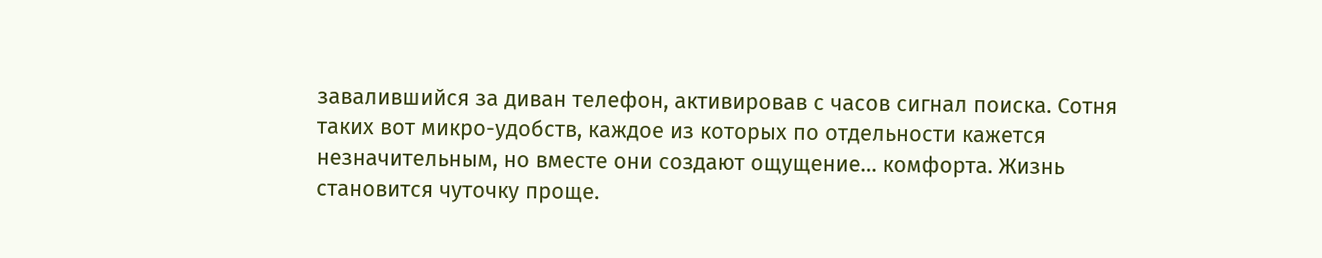завалившийся за диван телефон, активировав с часов сигнал поиска. Сотня таких вот микро-удобств, каждое из которых по отдельности кажется незначительным, но вместе они создают ощущение… комфорта. Жизнь становится чуточку проще.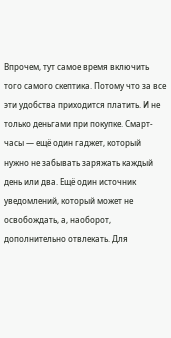Впрочем, тут самое время включить того самого скептика. Потому что за все эти удобства приходится платить. И не только деньгами при покупке. Смарт-часы — ещё один гаджет, который нужно не забывать заряжать каждый день или два. Ещё один источник уведомлений, который может не освобождать, а, наоборот, дополнительно отвлекать. Для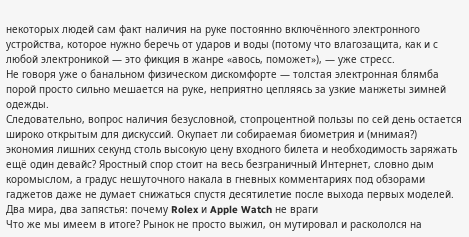некоторых людей сам факт наличия на руке постоянно включённого электронного устройства, которое нужно беречь от ударов и воды (потому что влагозащита, как и с любой электроникой — это фикция в жанре «авось, поможет»), — уже стресс.
Не говоря уже о банальном физическом дискомфорте — толстая электронная блямба порой просто сильно мешается на руке, неприятно цепляясь за узкие манжеты зимней одежды.
Следовательно, вопрос наличия безусловной, стопроцентной пользы по сей день остается широко открытым для дискуссий. Окупает ли собираемая биометрия и (мнимая?) экономия лишних секунд столь высокую цену входного билета и необходимость заряжать ещё один девайс? Яростный спор стоит на весь безграничный Интернет, словно дым коромыслом, а градус нешуточного накала в гневных комментариях под обзорами гаджетов даже не думает снижаться спустя десятилетие после выхода первых моделей.
Два мира, два запястья: почему Rolex и Apple Watch не враги
Что же мы имеем в итоге? Рынок не просто выжил, он мутировал и раскололся на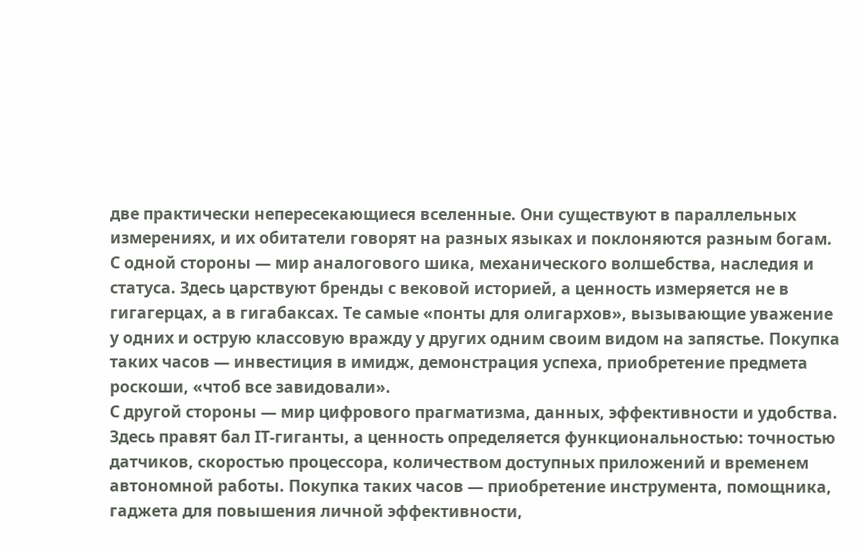две практически непересекающиеся вселенные. Они существуют в параллельных измерениях, и их обитатели говорят на разных языках и поклоняются разным богам.
С одной стороны — мир аналогового шика, механического волшебства, наследия и статуса. Здесь царствуют бренды с вековой историей, а ценность измеряется не в гигагерцах, а в гигабаксах. Те самые «понты для олигархов», вызывающие уважение у одних и острую классовую вражду у других одним своим видом на запястье. Покупка таких часов — инвестиция в имидж, демонстрация успеха, приобретение предмета роскоши, «чтоб все завидовали».
С другой стороны — мир цифрового прагматизма, данных, эффективности и удобства. Здесь правят бал IT-гиганты, а ценность определяется функциональностью: точностью датчиков, скоростью процессора, количеством доступных приложений и временем автономной работы. Покупка таких часов — приобретение инструмента, помощника, гаджета для повышения личной эффективности,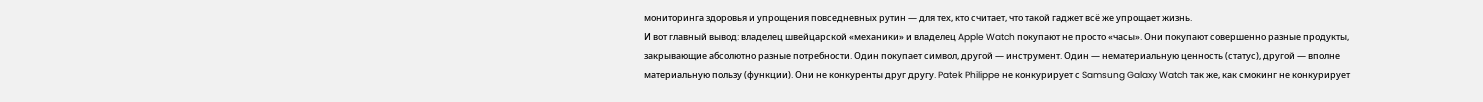мониторинга здоровья и упрощения повседневных рутин — для тех, кто считает, что такой гаджет всё же упрощает жизнь.
И вот главный вывод: владелец швейцарской «механики» и владелец Apple Watch покупают не просто «часы». Они покупают совершенно разные продукты, закрывающие абсолютно разные потребности. Один покупает символ, другой — инструмент. Один — нематериальную ценность (статус), другой — вполне материальную пользу (функции). Они не конкуренты друг другу. Patek Philippe не конкурирует с Samsung Galaxy Watch так же, как смокинг не конкурирует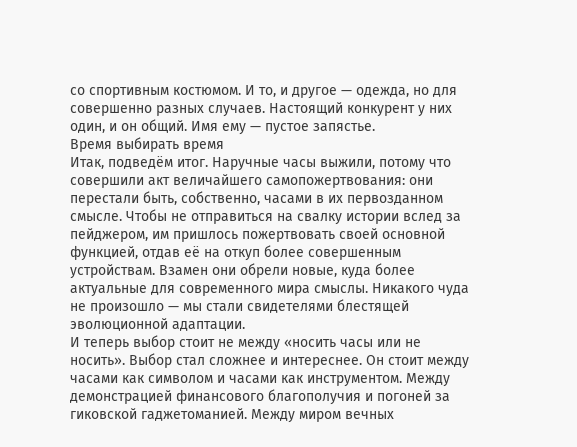со спортивным костюмом. И то, и другое — одежда, но для совершенно разных случаев. Настоящий конкурент у них один, и он общий. Имя ему — пустое запястье.
Время выбирать время
Итак, подведём итог. Наручные часы выжили, потому что совершили акт величайшего самопожертвования: они перестали быть, собственно, часами в их первозданном смысле. Чтобы не отправиться на свалку истории вслед за пейджером, им пришлось пожертвовать своей основной функцией, отдав её на откуп более совершенным устройствам. Взамен они обрели новые, куда более актуальные для современного мира смыслы. Никакого чуда не произошло — мы стали свидетелями блестящей эволюционной адаптации.
И теперь выбор стоит не между «носить часы или не носить». Выбор стал сложнее и интереснее. Он стоит между часами как символом и часами как инструментом. Между демонстрацией финансового благополучия и погоней за гиковской гаджетоманией. Между миром вечных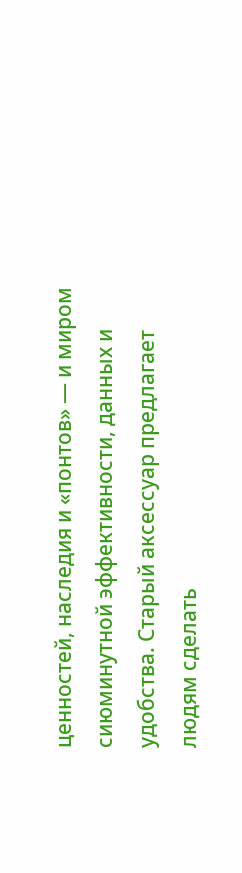ценностей, наследия и «понтов» — и миром сиюминутной эффективности, данных и удобства. Старый аксессуар предлагает людям сделать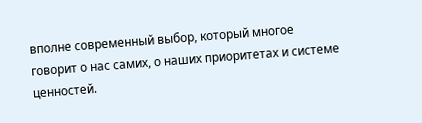вполне современный выбор, который многое говорит о нас самих, о наших приоритетах и системе ценностей.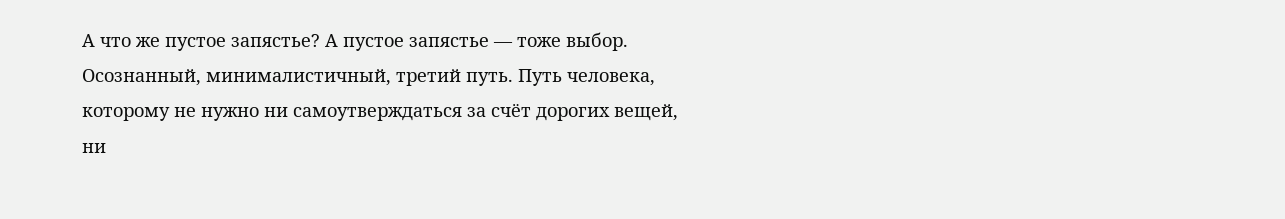А что же пустое запястье? А пустое запястье — тоже выбор. Осознанный, минималистичный, третий путь. Путь человека, которому не нужно ни самоутверждаться за счёт дорогих вещей, ни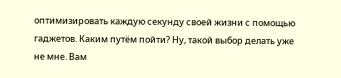оптимизировать каждую секунду своей жизни с помощью гаджетов. Каким путём пойти? Ну, такой выбор делать уже не мне. Вам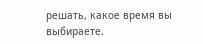решать, какое время вы выбираете.